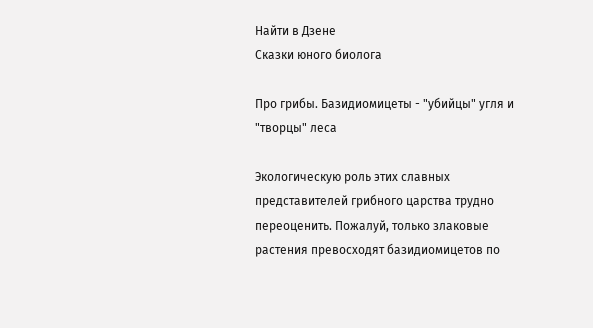Найти в Дзене
Сказки юного биолога

Про грибы. Базидиомицеты - "убийцы" угля и "творцы" леса

Экологическую роль этих славных представителей грибного царства трудно переоценить. Пожалуй, только злаковые растения превосходят базидиомицетов по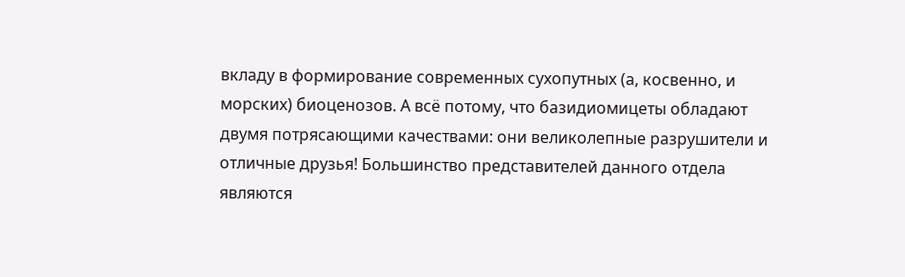вкладу в формирование современных сухопутных (а, косвенно, и морских) биоценозов. А всё потому, что базидиомицеты обладают двумя потрясающими качествами: они великолепные разрушители и отличные друзья! Большинство представителей данного отдела являются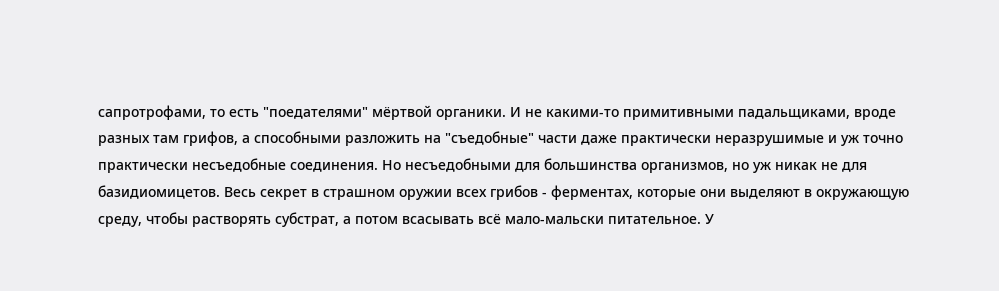сапротрофами, то есть "поедателями" мёртвой органики. И не какими-то примитивными падальщиками, вроде разных там грифов, а способными разложить на "съедобные" части даже практически неразрушимые и уж точно практически несъедобные соединения. Но несъедобными для большинства организмов, но уж никак не для базидиомицетов. Весь секрет в страшном оружии всех грибов - ферментах, которые они выделяют в окружающую среду, чтобы растворять субстрат, а потом всасывать всё мало-мальски питательное. У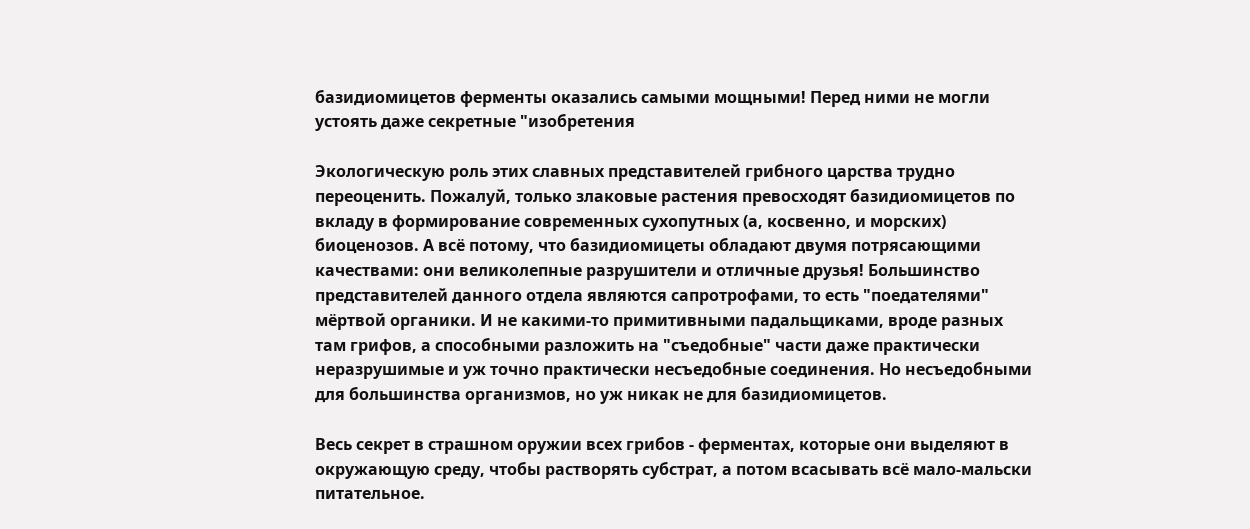базидиомицетов ферменты оказались самыми мощными! Перед ними не могли устоять даже секретные "изобретения

Экологическую роль этих славных представителей грибного царства трудно переоценить. Пожалуй, только злаковые растения превосходят базидиомицетов по вкладу в формирование современных сухопутных (а, косвенно, и морских) биоценозов. А всё потому, что базидиомицеты обладают двумя потрясающими качествами: они великолепные разрушители и отличные друзья! Большинство представителей данного отдела являются сапротрофами, то есть "поедателями" мёртвой органики. И не какими-то примитивными падальщиками, вроде разных там грифов, а способными разложить на "съедобные" части даже практически неразрушимые и уж точно практически несъедобные соединения. Но несъедобными для большинства организмов, но уж никак не для базидиомицетов.

Весь секрет в страшном оружии всех грибов - ферментах, которые они выделяют в окружающую среду, чтобы растворять субстрат, а потом всасывать всё мало-мальски питательное.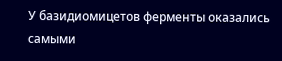У базидиомицетов ферменты оказались самыми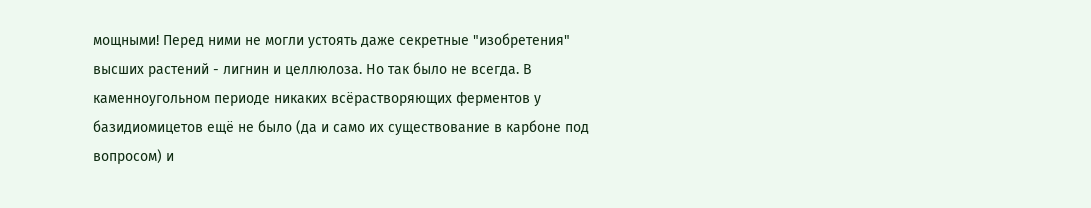мощными! Перед ними не могли устоять даже секретные "изобретения" высших растений - лигнин и целлюлоза. Но так было не всегда. В каменноугольном периоде никаких всёрастворяющих ферментов у базидиомицетов ещё не было (да и само их существование в карбоне под вопросом) и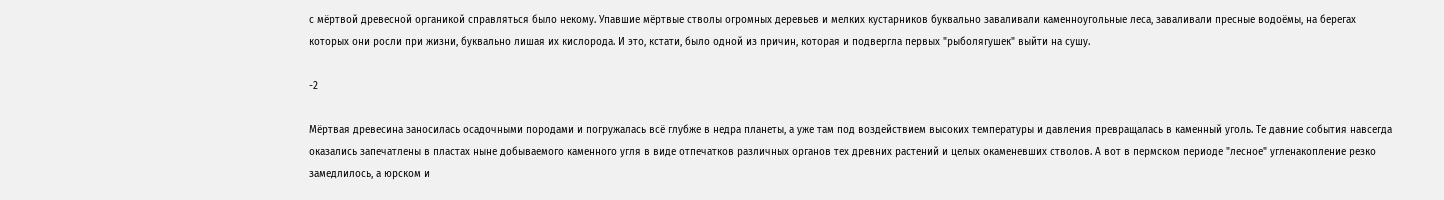с мёртвой древесной органикой справляться было некому. Упавшие мёртвые стволы огромных деревьев и мелких кустарников буквально заваливали каменноугольные леса, заваливали пресные водоёмы, на берегах которых они росли при жизни, буквально лишая их кислорода. И это, кстати, было одной из причин, которая и подвергла первых "рыболягушек" выйти на сушу.

-2

Мёртвая древесина заносилась осадочными породами и погружалась всё глубже в недра планеты, а уже там под воздействием высоких температуры и давления превращалась в каменный уголь. Те давние события навсегда оказались запечатлены в пластах ныне добываемого каменного угля в виде отпечатков различных органов тех древних растений и целых окаменевших стволов. А вот в пермском периоде "лесное" угленакопление резко замедлилось, а юрском и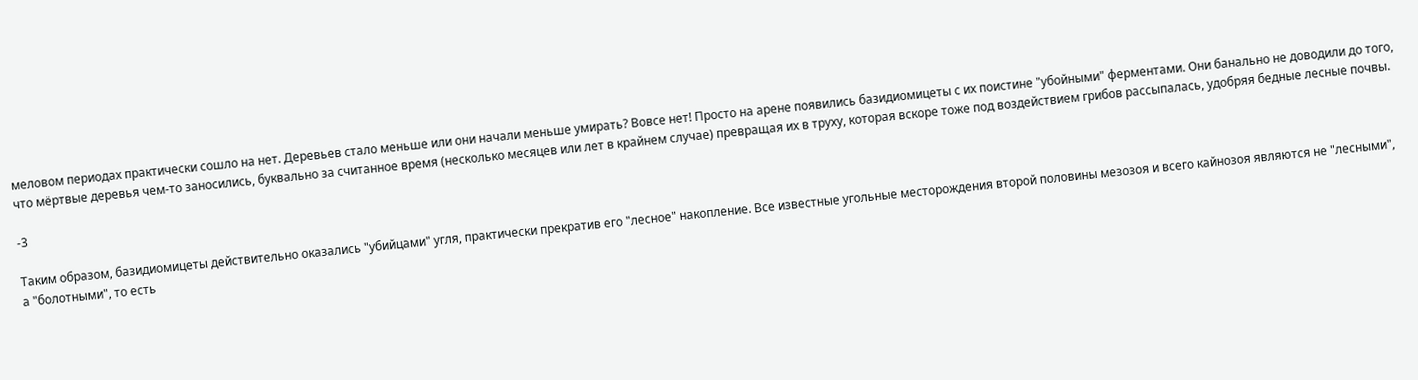меловом периодах практически сошло на нет. Деревьев стало меньше или они начали меньше умирать? Вовсе нет! Просто на арене появились базидиомицеты с их поистине "убойными" ферментами. Они банально не доводили до того, что мёртвые деревья чем-то заносились, буквально за считанное время (несколько месяцев или лет в крайнем случае) превращая их в труху, которая вскоре тоже под воздействием грибов рассыпалась, удобряя бедные лесные почвы.

-3

Таким образом, базидиомицеты действительно оказались "убийцами" угля, практически прекратив его "лесное" накопление. Все известные угольные месторождения второй половины мезозоя и всего кайнозоя являются не "лесными", а "болотными", то есть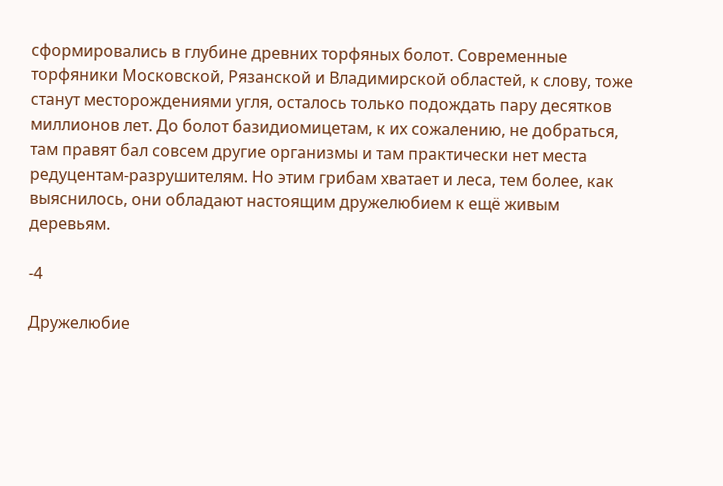сформировались в глубине древних торфяных болот. Современные торфяники Московской, Рязанской и Владимирской областей, к слову, тоже станут месторождениями угля, осталось только подождать пару десятков миллионов лет. До болот базидиомицетам, к их сожалению, не добраться, там правят бал совсем другие организмы и там практически нет места редуцентам-разрушителям. Но этим грибам хватает и леса, тем более, как выяснилось, они обладают настоящим дружелюбием к ещё живым деревьям.

-4

Дружелюбие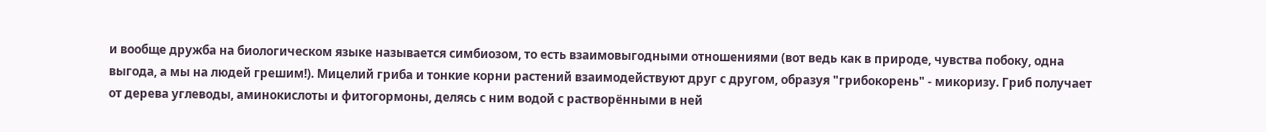и вообще дружба на биологическом языке называется симбиозом, то есть взаимовыгодными отношениями (вот ведь как в природе, чувства побоку, одна выгода, а мы на людей грешим!). Мицелий гриба и тонкие корни растений взаимодействуют друг с другом, образуя "грибокорень" - микоризу. Гриб получает от дерева углеводы, аминокислоты и фитогормоны, делясь с ним водой с растворёнными в ней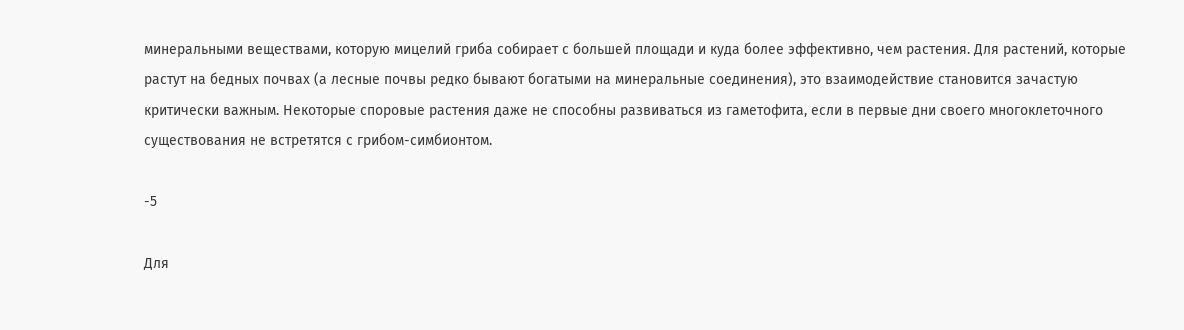минеральными веществами, которую мицелий гриба собирает с большей площади и куда более эффективно, чем растения. Для растений, которые растут на бедных почвах (а лесные почвы редко бывают богатыми на минеральные соединения), это взаимодействие становится зачастую критически важным. Некоторые споровые растения даже не способны развиваться из гаметофита, если в первые дни своего многоклеточного существования не встретятся с грибом-симбионтом.

-5

Для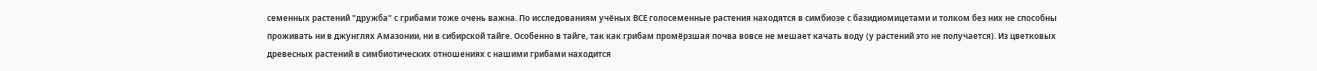семенных растений "дружба" с грибами тоже очень важна. По исследованиям учёных ВСЕ голосеменные растения находятся в симбиозе с базидиомицетами и толком без них не способны проживать ни в джунглях Амазонии, ни в сибирской тайге. Особенно в тайге, так как грибам промёрзшая почва вовсе не мешает качать воду (у растений это не получается). Из цветковых древесных растений в симбиотических отношениях с нашими грибами находится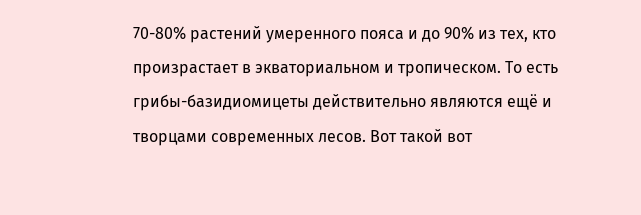70-80% растений умеренного пояса и до 90% из тех, кто произрастает в экваториальном и тропическом. То есть грибы-базидиомицеты действительно являются ещё и творцами современных лесов. Вот такой вот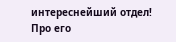интереснейший отдел! Про его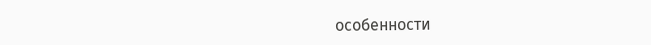особенности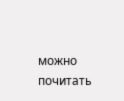можно почитать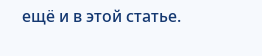ещё и в этой статье.